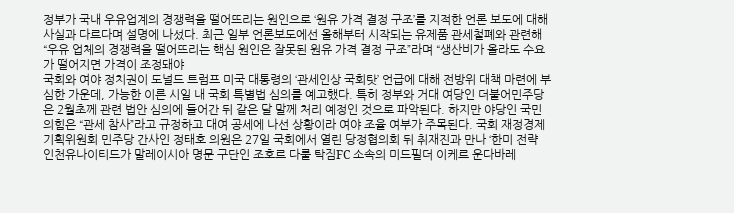정부가 국내 우유업계의 경쟁력을 떨어뜨리는 원인으로 ‘원유 가격 결정 구조’를 지적한 언론 보도에 대해 사실과 다르다며 설명에 나섰다. 최근 일부 언론보도에선 올해부터 시작되는 유제품 관세철폐와 관련해 “우유 업체의 경쟁력을 떨어뜨리는 핵심 원인은 잘못된 원유 가격 결정 구조”라며 “생산비가 올라도 수요가 떨어지면 가격이 조정돼야
국회와 여야 정치권이 도널드 트럼프 미국 대통령의 ‘관세인상 국회탓’ 언급에 대해 전방위 대책 마련에 부심한 가운데, 가능한 이른 시일 내 국회 특별법 심의를 예고했다. 특히 정부와 거대 여당인 더불어민주당은 2월초께 관련 법안 심의에 들어간 뒤 같은 달 말께 처리 예정인 것으로 파악된다. 하지만 야당인 국민의힘은 “관세 참사”라고 규정하고 대여 공세에 나선 상황이라 여야 조율 여부가 주목된다. 국회 재정경제기획위원회 민주당 간사인 정태호 의원은 27일 국회에서 열린 당정협의회 뒤 취재진과 만나 ‘한미 전략
인천유나이티드가 말레이시아 명문 구단인 조호르 다룰 탁짐FC 소속의 미드필더 이케르 운다바레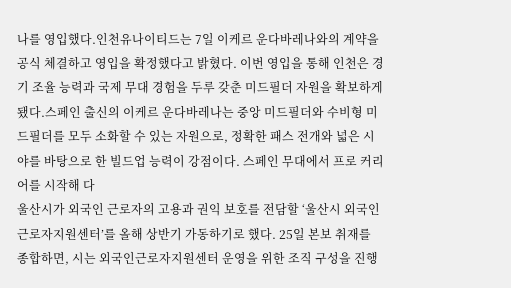나를 영입했다.인천유나이티드는 7일 이케르 운다바레나와의 계약을 공식 체결하고 영입을 확정했다고 밝혔다. 이번 영입을 통해 인천은 경기 조율 능력과 국제 무대 경험을 두루 갖춘 미드필더 자원을 확보하게 됐다.스페인 출신의 이케르 운다바레나는 중앙 미드필더와 수비형 미드필더를 모두 소화할 수 있는 자원으로, 정확한 패스 전개와 넓은 시야를 바탕으로 한 빌드업 능력이 강점이다. 스페인 무대에서 프로 커리어를 시작해 다
울산시가 외국인 근로자의 고용과 권익 보호를 전담할 ‘울산시 외국인근로자지원센터’를 올해 상반기 가동하기로 했다. 25일 본보 취재를 종합하면, 시는 외국인근로자지원센터 운영을 위한 조직 구성을 진행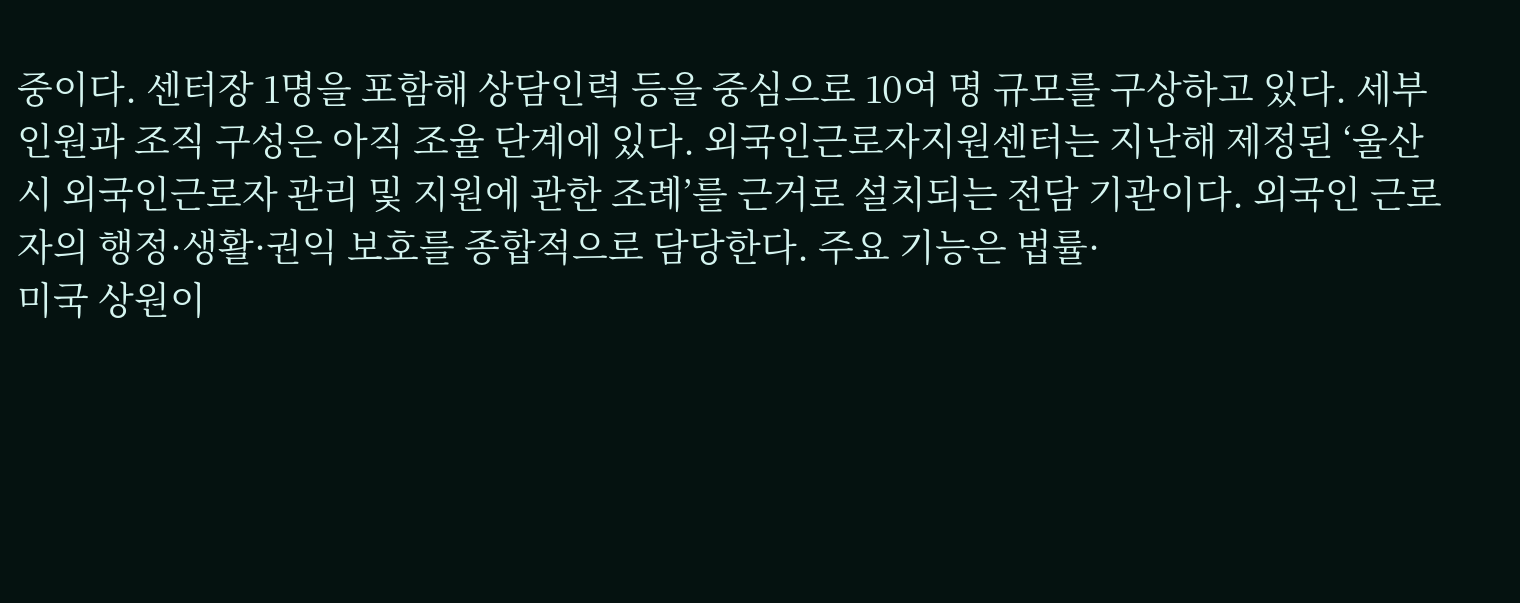중이다. 센터장 1명을 포함해 상담인력 등을 중심으로 10여 명 규모를 구상하고 있다. 세부 인원과 조직 구성은 아직 조율 단계에 있다. 외국인근로자지원센터는 지난해 제정된 ‘울산시 외국인근로자 관리 및 지원에 관한 조례’를 근거로 설치되는 전담 기관이다. 외국인 근로자의 행정·생활·권익 보호를 종합적으로 담당한다. 주요 기능은 법률·
미국 상원이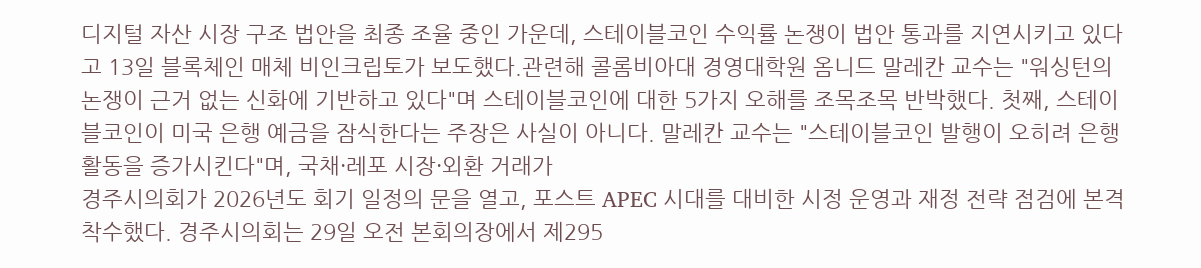디지털 자산 시장 구조 법안을 최종 조율 중인 가운데, 스테이블코인 수익률 논쟁이 법안 통과를 지연시키고 있다고 13일 블록체인 매체 비인크립토가 보도했다.관련해 콜롬비아대 경영대학원 옴니드 말레칸 교수는 "워싱턴의 논쟁이 근거 없는 신화에 기반하고 있다"며 스테이블코인에 대한 5가지 오해를 조목조목 반박했다. 첫째, 스테이블코인이 미국 은행 예금을 잠식한다는 주장은 사실이 아니다. 말레칸 교수는 "스테이블코인 발행이 오히려 은행 활동을 증가시킨다"며, 국채·레포 시장·외환 거래가
경주시의회가 2026년도 회기 일정의 문을 열고, 포스트 APEC 시대를 대비한 시정 운영과 재정 전략 점검에 본격 착수했다. 경주시의회는 29일 오전 본회의장에서 제295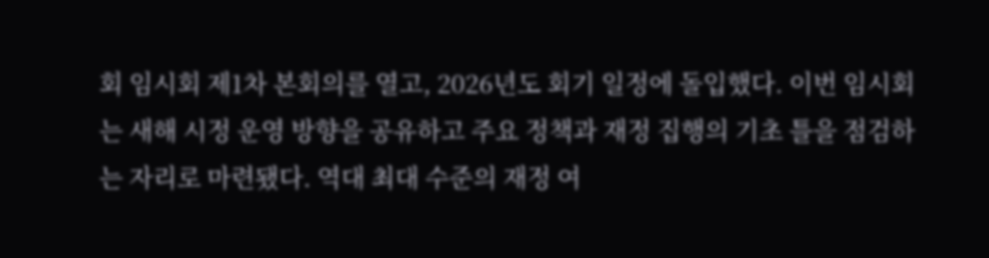회 임시회 제1차 본회의를 열고, 2026년도 회기 일정에 돌입했다. 이번 임시회는 새해 시정 운영 방향을 공유하고 주요 정책과 재정 집행의 기초 틀을 점검하는 자리로 마련됐다. 역대 최대 수준의 재정 여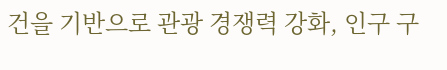건을 기반으로 관광 경쟁력 강화, 인구 구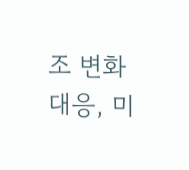조 변화 대응, 미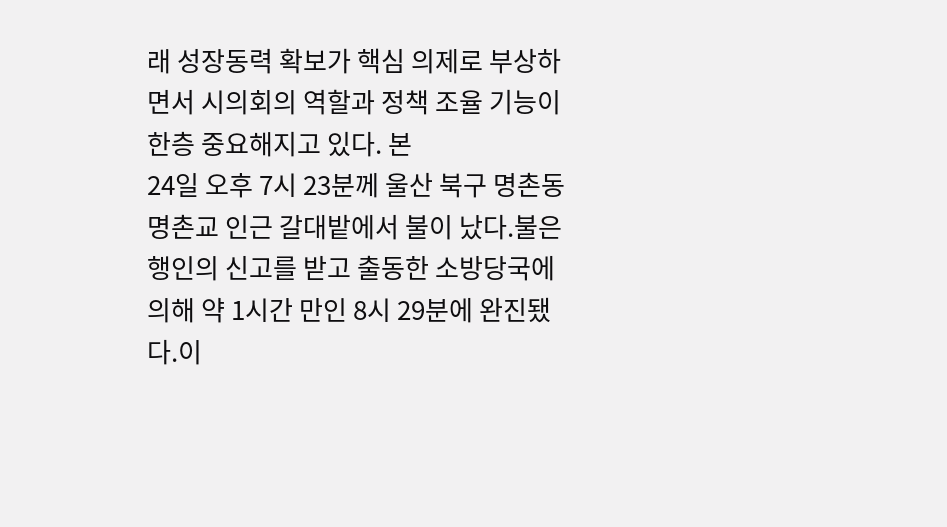래 성장동력 확보가 핵심 의제로 부상하면서 시의회의 역할과 정책 조율 기능이 한층 중요해지고 있다. 본
24일 오후 7시 23분께 울산 북구 명촌동 명촌교 인근 갈대밭에서 불이 났다.불은 행인의 신고를 받고 출동한 소방당국에 의해 약 1시간 만인 8시 29분에 완진됐다.이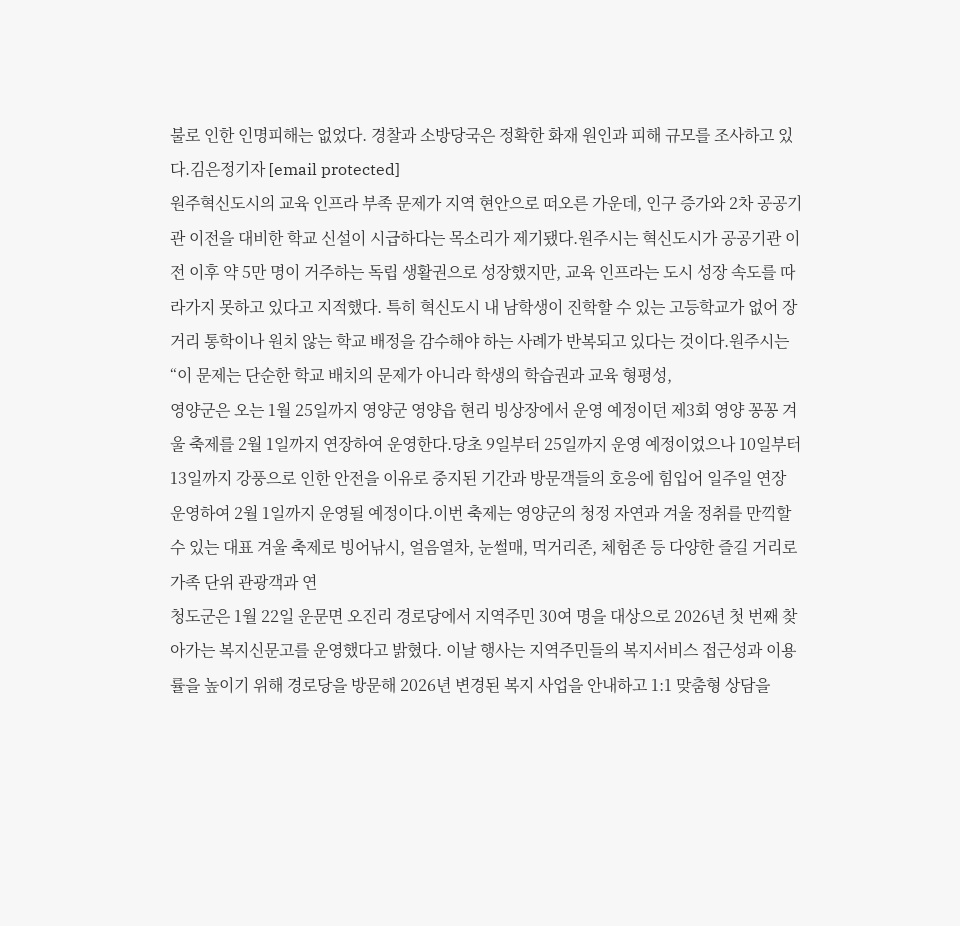불로 인한 인명피해는 없었다. 경찰과 소방당국은 정확한 화재 원인과 피해 규모를 조사하고 있다.김은정기자 [email protected]
원주혁신도시의 교육 인프라 부족 문제가 지역 현안으로 떠오른 가운데, 인구 증가와 2차 공공기관 이전을 대비한 학교 신설이 시급하다는 목소리가 제기됐다.원주시는 혁신도시가 공공기관 이전 이후 약 5만 명이 거주하는 독립 생활권으로 성장했지만, 교육 인프라는 도시 성장 속도를 따라가지 못하고 있다고 지적했다. 특히 혁신도시 내 남학생이 진학할 수 있는 고등학교가 없어 장거리 통학이나 원치 않는 학교 배정을 감수해야 하는 사례가 반복되고 있다는 것이다.원주시는 “이 문제는 단순한 학교 배치의 문제가 아니라 학생의 학습권과 교육 형평성,
영양군은 오는 1월 25일까지 영양군 영양읍 현리 빙상장에서 운영 예정이던 제3회 영양 꽁꽁 겨울 축제를 2월 1일까지 연장하여 운영한다.당초 9일부터 25일까지 운영 예정이었으나 10일부터 13일까지 강풍으로 인한 안전을 이유로 중지된 기간과 방문객들의 호응에 힘입어 일주일 연장 운영하여 2월 1일까지 운영될 예정이다.이번 축제는 영양군의 청정 자연과 겨울 정취를 만끽할 수 있는 대표 겨울 축제로 빙어낚시, 얼음열차, 눈썰매, 먹거리존, 체험존 등 다양한 즐길 거리로 가족 단위 관광객과 연
청도군은 1월 22일 운문면 오진리 경로당에서 지역주민 30여 명을 대상으로 2026년 첫 번째 찾아가는 복지신문고를 운영했다고 밝혔다. 이날 행사는 지역주민들의 복지서비스 접근성과 이용률을 높이기 위해 경로당을 방문해 2026년 변경된 복지 사업을 안내하고 1:1 맞춤형 상담을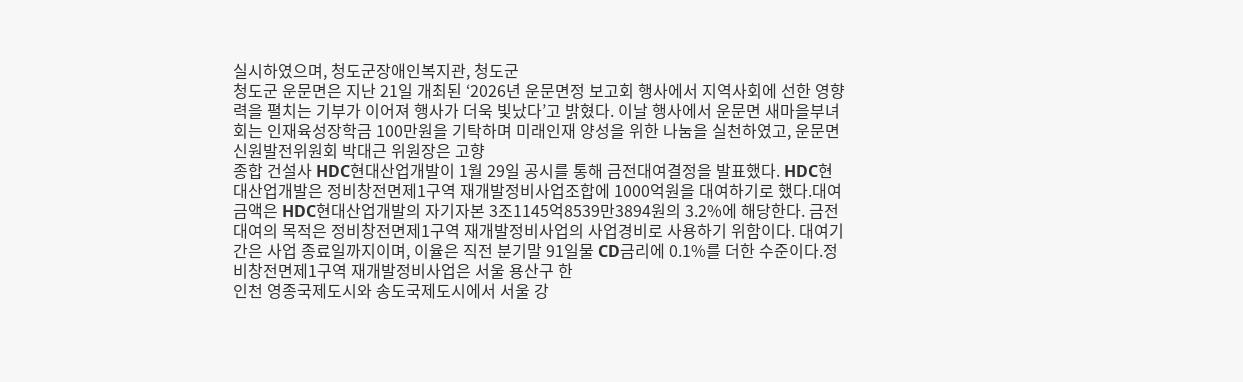실시하였으며, 청도군장애인복지관, 청도군
청도군 운문면은 지난 21일 개최된 ‘2026년 운문면정 보고회 행사에서 지역사회에 선한 영향력을 펼치는 기부가 이어져 행사가 더욱 빛났다’고 밝혔다. 이날 행사에서 운문면 새마을부녀회는 인재육성장학금 100만원을 기탁하며 미래인재 양성을 위한 나눔을 실천하였고, 운문면 신원발전위원회 박대근 위원장은 고향
종합 건설사 HDC현대산업개발이 1월 29일 공시를 통해 금전대여결정을 발표했다. HDC현대산업개발은 정비창전면제1구역 재개발정비사업조합에 1000억원을 대여하기로 했다.대여금액은 HDC현대산업개발의 자기자본 3조1145억8539만3894원의 3.2%에 해당한다. 금전대여의 목적은 정비창전면제1구역 재개발정비사업의 사업경비로 사용하기 위함이다. 대여기간은 사업 종료일까지이며, 이율은 직전 분기말 91일물 CD금리에 0.1%를 더한 수준이다.정비창전면제1구역 재개발정비사업은 서울 용산구 한
인천 영종국제도시와 송도국제도시에서 서울 강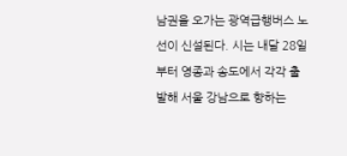남권을 오가는 광역급행버스 노선이 신설된다. 시는 내달 28일부터 영종과 송도에서 각각 출발해 서울 강남으로 향하는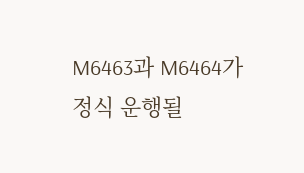M6463과 M6464가 정식 운행될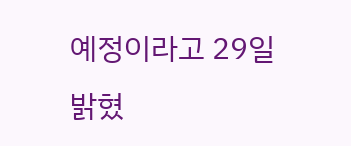예정이라고 29일 밝혔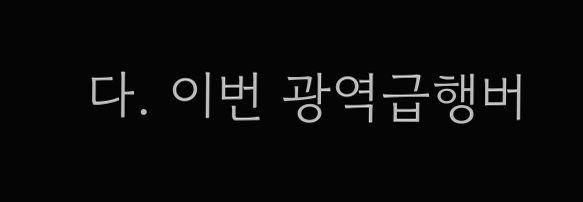다. 이번 광역급행버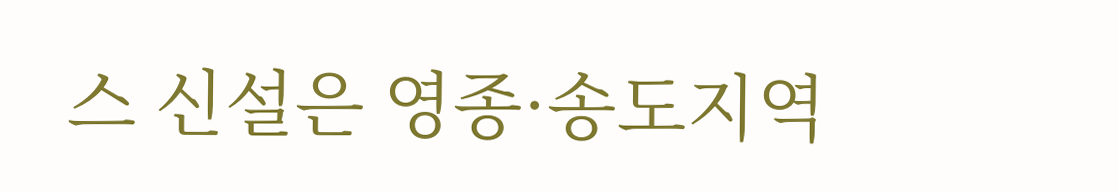스 신설은 영종·송도지역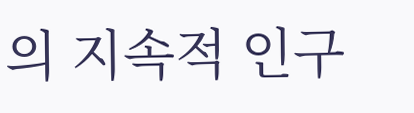의 지속적 인구